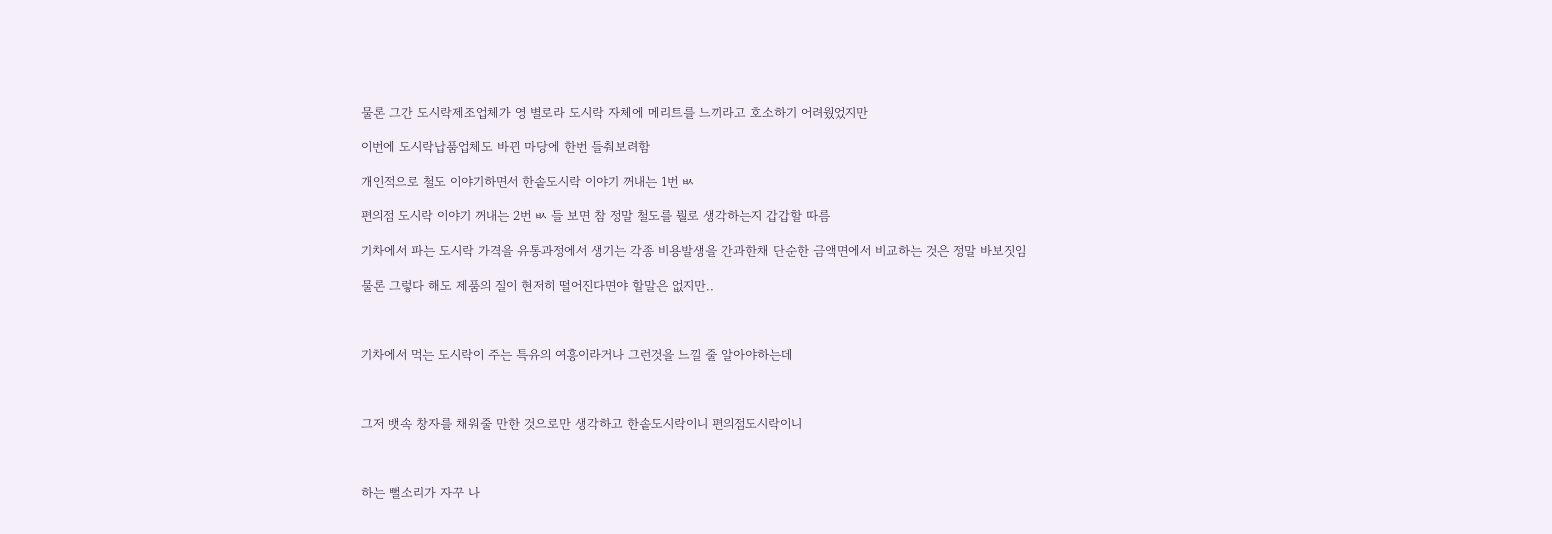물론 그간 도시락제조업체가 영 별로라 도시락 자체에 메리트를 느끼라고 호소하기 어려웠었지만

이번에 도시락납품업체도 바뀐 마당에 한번 들춰보려함

개인적으로 철도 이야기하면서 한솥도시락 이야기 꺼내는 1번 ㅄ

편의점 도시락 이야기 꺼내는 2번 ㅄ 들 보면 참 정말 철도를 뭘로 생각하는지 갑갑할 따름

기차에서 파는 도시락 가격을 유통과정에서 생기는 각종 비용발생을 간과한채 단순한 금액면에서 비교하는 것은 정말 바보짓임

물론 그렇다 해도 제품의 질이 현저히 떨어진다면야 할말은 없지만..



기차에서 먹는 도시락이 주는 특유의 여흥이라거나 그런것을 느낄 줄 알아야하는데



그저 뱃속 창자를 채워줄 만한 것으로만 생각하고 한솥도시락이니 편의점도시락이니



하는 뻘소리가 자꾸 나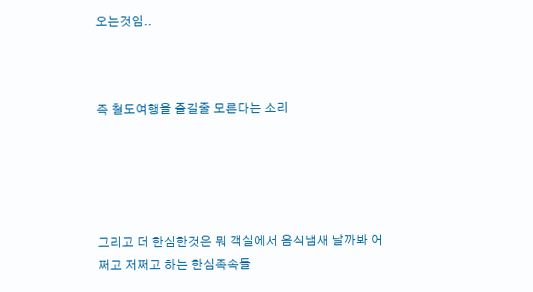오는것임..



즉 철도여행을 즐길줄 모른다는 소리





그리고 더 한심한것은 뭐 객실에서 음식냄새 날까봐 어쩌고 저쩌고 하는 한심족속들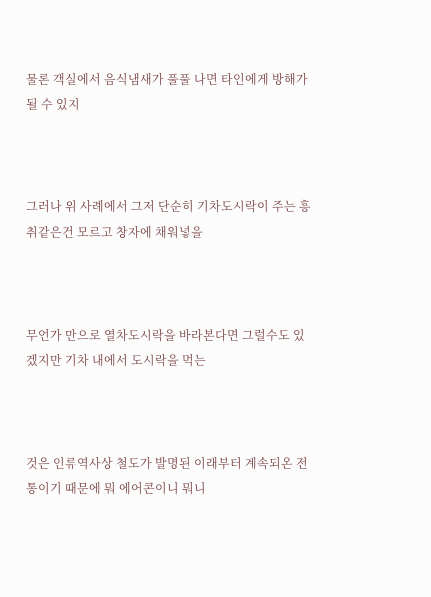물론 객실에서 음식냄새가 풀풀 나면 타인에게 방해가 될 수 있지



그러나 위 사례에서 그저 단순히 기차도시락이 주는 흥취같은건 모르고 창자에 채워넣을



무언가 만으로 열차도시락을 바라본다면 그럴수도 있겠지만 기차 내에서 도시락을 먹는



것은 인류역사상 철도가 발명된 이래부터 계속되온 전통이기 때문에 뭐 에어콘이니 뭐니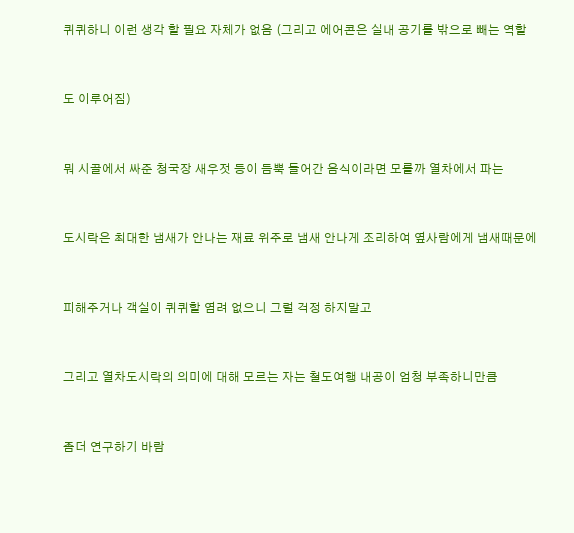퀴퀴하니 이런 생각 할 필요 자체가 없음 (그리고 에어콘은 실내 공기를 밖으로 빼는 역할



도 이루어짐)



뭐 시골에서 싸준 청국장 새우젓 등이 듬뿍 들어간 음식이라면 모를까 열차에서 파는



도시락은 최대한 냄새가 안나는 재료 위주로 냄새 안나게 조리하여 옆사람에게 냄새때문에



피해주거나 객실이 퀴퀴할 염려 없으니 그럴 걱정 하지말고



그리고 열차도시락의 의미에 대해 모르는 자는 철도여행 내공이 엄청 부족하니만큼



좀더 연구하기 바람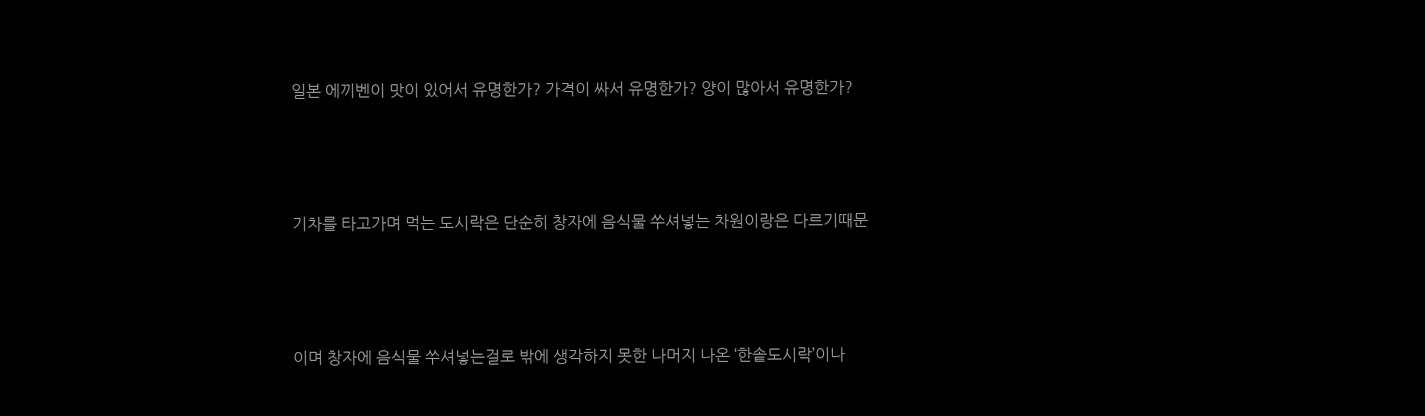일본 에끼벤이 맛이 있어서 유명한가? 가격이 싸서 유명한가? 양이 많아서 유명한가?



기차를 타고가며 먹는 도시락은 단순히 창자에 음식물 쑤셔넣는 차원이랑은 다르기때문



이며 창자에 음식물 쑤셔넣는걸로 밖에 생각하지 못한 나머지 나온 ‘한솥도시락’이나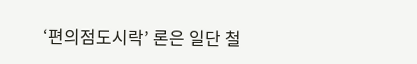‘편의점도시락’ 론은 일단 철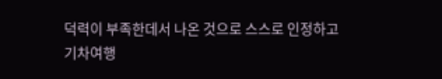덕력이 부족한데서 나온 것으로 스스로 인정하고 기차여행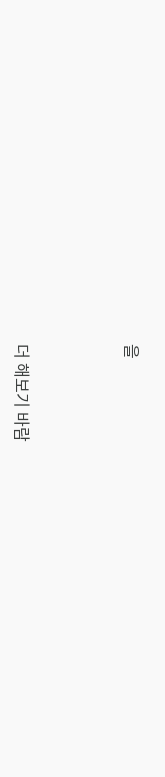을



더 해보기 바람